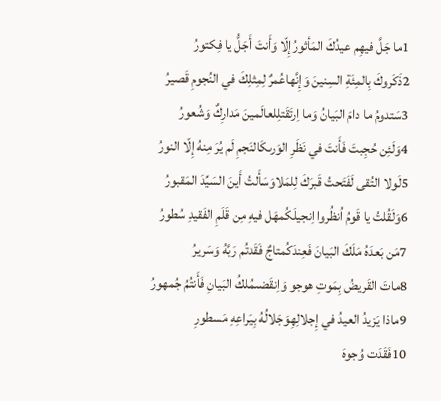1ما جَلَّ فيهِم عيدُكَ المَأثورُإِلّا وَأَنتَ أَجَلُّ يا فِكتورُ
2ذَكَروكَ بِالمِئَةِ السِنينَ وَإِنَّهاعُمرٌ لِمِثلِكَ في النُجومِ قَصيرُ
3سَتدومُ ما دامَ البَيانُ وَما اِرتَقَتلِلعالَمينَ مَدارِكٌ وَشُعورُ
4وَلَئِن حُجِبتَ فَأَنتَ في نَظَرِ الوَرىكَالنَجمِ لَم يُرَ مِنهُ إِلّا النورُ
5لَولا التُقى لَفَتَحتُ قَبرَكَ لِلمَلاوَسَأَلتُ أَينَ السَيِّدَ المَقبورُ
6وَلَقُلتُ يا قَومُ اُنظُروا اِنجيلَكُمهَل فيهِ مِن قَلَمِ الفَقيدِ سُطورُ
7مَن بَعدَهُ مَلَكَ البَيانَ فَعِندَكُمتاجٌ فَقَدتُم رَبَّهُ وَسَريرُ
8ماتَ القَريضُ بِمَوتِ هوجو وَاِنقَضىمُلكُ البَيانِ فَأَنتُمُ جُمهورُ
9ماذا يَزيدُ العيدُ في إِجلالِهِوَجَلالُهُ بِيَراعِهِ مَسطورِ
10فَقَدَت وُجوهَ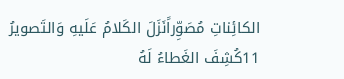الكائِناتِ مُصَوِّراًنَزَلَ الكَلامُ عَلَيهِ وَالتَصويرُ
11كُشِفَ الغَطاءُ لَهُ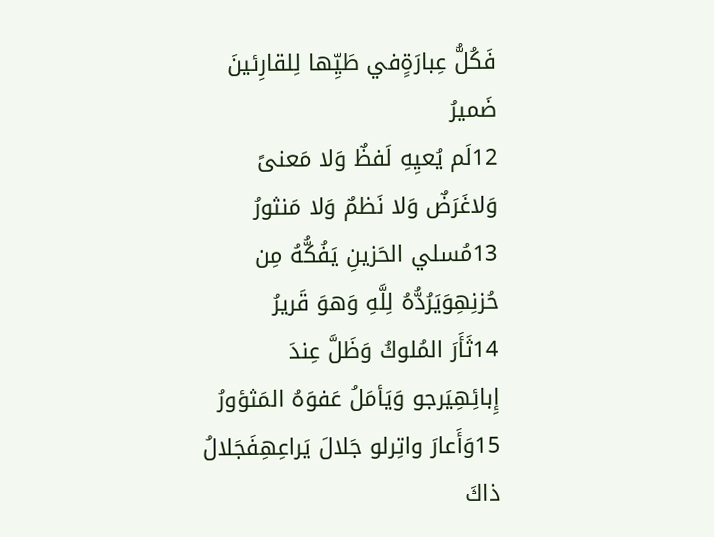فَكُلُّ عِبارَةٍفي طَيِّها لِلقارِئينَ ضَميرُ
12لَم يُعيِهِ لَفظٌ وَلا مَعنىً وَلاغَرَضٌ وَلا نَظمٌ وَلا مَنثورُ
13مُسلي الحَزينِ يَفُكُّهُ مِن حُزنِهِوَيَرُدُّهُ لِلَّهِ وَهوَ قَريرُ
14ثَأَرَ المُلوكُ وَظَلَّ عِندَ إِبائِهِيَرجو وَيَأمَلُ عَفوَهُ المَثؤورُ
15وَأَعارَ واتِرلو جَلالَ يَراعِهِفَجَلالُ ذاكَ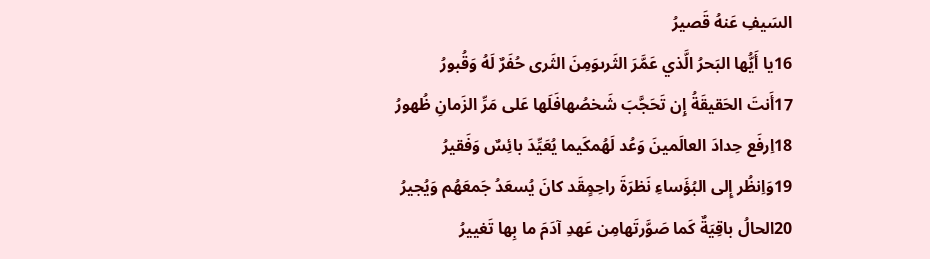السَيفِ عَنهُ قَصيرُ
16يا أَيُّها البَحرُ الَّذي عَمَّرَ الثَرىوَمِنَ الثَرى حُفَرٌ لَهُ وَقُبورُ
17أَنتَ الحَقيقَةُ إِن تَحَجَّبَ شَخصُهافَلَها عَلى مَرِّ الزَمانِ ظُهورُ
18اِرفَع حِدادَ العالَمينَ وَعُد لَهُمكَيما يُعَيِّدَ بائِسٌ وَفَقيرُ
19وَاِنظُر إِلى البُؤَساءِ نَظرَةَ راحِمٍقَد كانَ يُسعَدُ جَمعَهُم وَيُجيرُ
20الحالُ باقِيَةٌ كَما صَوَّرتَهامِن عَهدِ آدَمَ ما بِها تَغييرُ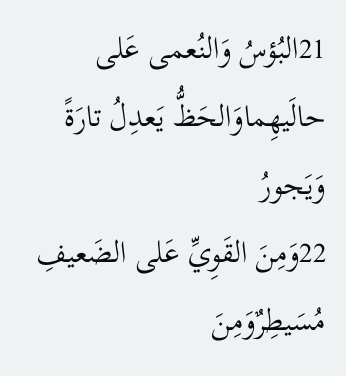21البُؤسُ وَالنُعمى عَلى حالَيهِماوَالحَظُّ يَعدِلُ تارَةً وَيَجورُ
22وَمِنَ القَوِيِّ عَلى الضَعيفِ مُسَيطِرٌوَمِنَ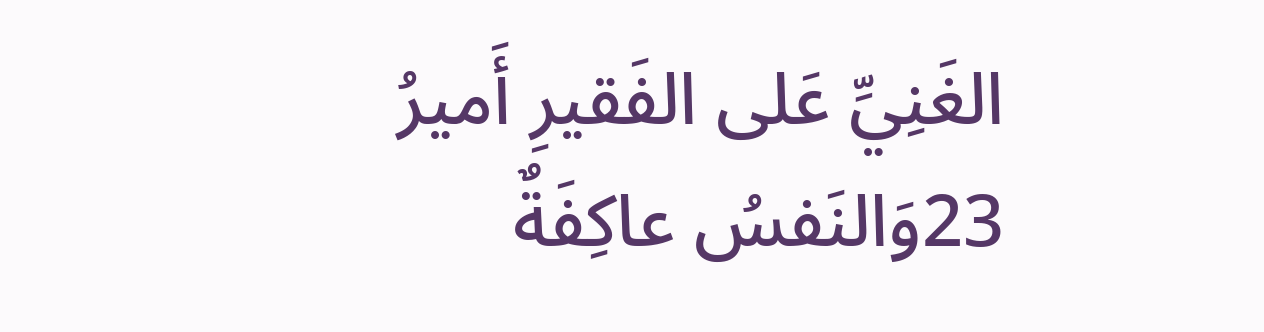الغَنِيِّ عَلى الفَقيرِ أَميرُ
23وَالنَفسُ عاكِفَةٌ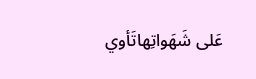عَلى شَهَواتِهاتَأوي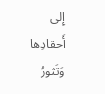إِلى أَحقادِها وَتَثورُ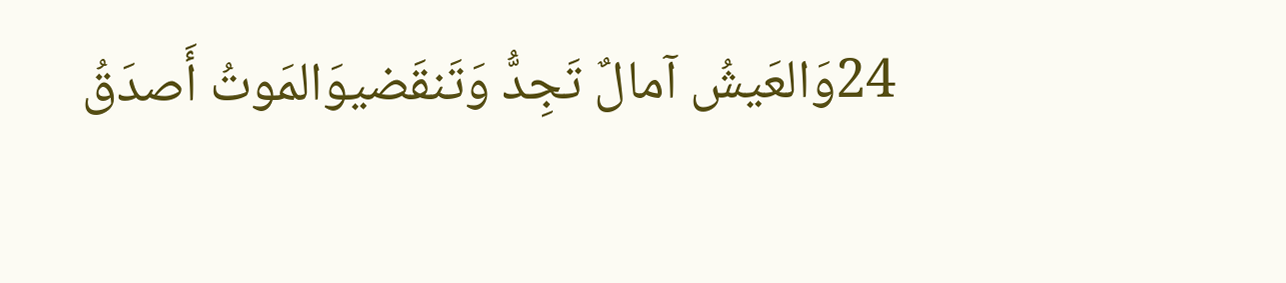24وَالعَيشُ آمالٌ تَجِدُّ وَتَنقَضيوَالمَوتُ أَصدَقُ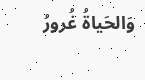وَالحَياةُ غُرورُ